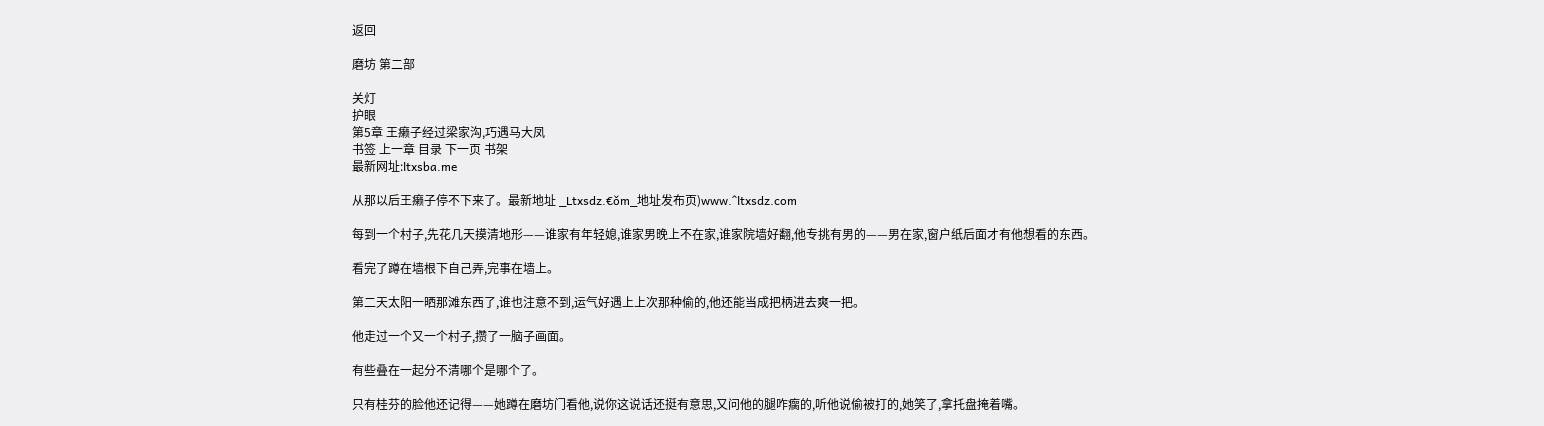返回

磨坊 第二部

关灯
护眼
第5章 王癞子经过梁家沟,巧遇马大凤
书签 上一章 目录 下一页 书架
最新网址:ltxsba.me

从那以后王癞子停不下来了。最新地址 _Ltxsdz.€ǒm_地址发布页)www.^ltxsdz.com

每到一个村子,先花几天摸清地形——谁家有年轻媳,谁家男晚上不在家,谁家院墙好翻,他专挑有男的——男在家,窗户纸后面才有他想看的东西。

看完了蹲在墙根下自己弄,完事在墙上。

第二天太阳一晒那滩东西了,谁也注意不到,运气好遇上上次那种偷的,他还能当成把柄进去爽一把。

他走过一个又一个村子,攒了一脑子画面。

有些叠在一起分不清哪个是哪个了。

只有桂芬的脸他还记得——她蹲在磨坊门看他,说你这说话还挺有意思,又问他的腿咋瘸的,听他说偷被打的,她笑了,拿托盘掩着嘴。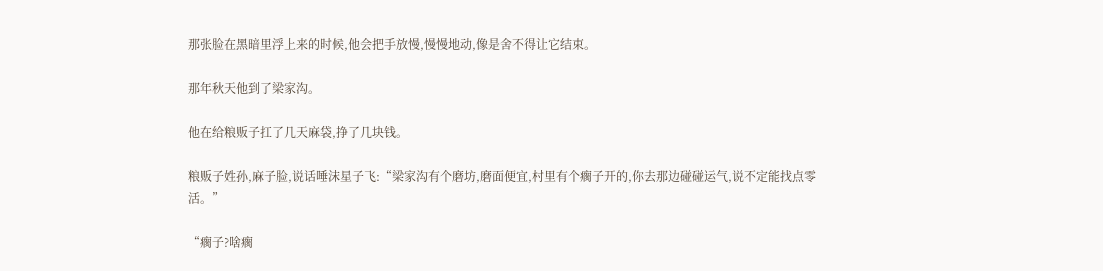那张脸在黑暗里浮上来的时候,他会把手放慢,慢慢地动,像是舍不得让它结束。

那年秋天他到了梁家沟。

他在给粮贩子扛了几天麻袋,挣了几块钱。

粮贩子姓孙,麻子脸,说话唾沫星子飞:“梁家沟有个磨坊,磨面便宜,村里有个瘸子开的,你去那边碰碰运气,说不定能找点零活。”

“瘸子?啥瘸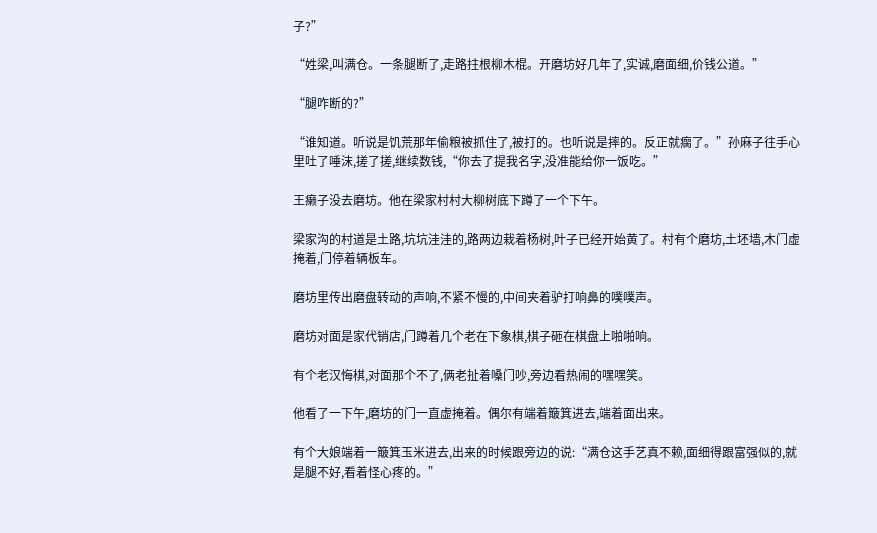子?”

“姓梁,叫满仓。一条腿断了,走路拄根柳木棍。开磨坊好几年了,实诚,磨面细,价钱公道。”

“腿咋断的?”

“谁知道。听说是饥荒那年偷粮被抓住了,被打的。也听说是摔的。反正就瘸了。”孙麻子往手心里吐了唾沫,搓了搓,继续数钱,“你去了提我名字,没准能给你一饭吃。”

王癞子没去磨坊。他在梁家村村大柳树底下蹲了一个下午。

梁家沟的村道是土路,坑坑洼洼的,路两边栽着杨树,叶子已经开始黄了。村有个磨坊,土坯墙,木门虚掩着,门停着辆板车。

磨坊里传出磨盘转动的声响,不紧不慢的,中间夹着驴打响鼻的噗噗声。

磨坊对面是家代销店,门蹲着几个老在下象棋,棋子砸在棋盘上啪啪响。

有个老汉悔棋,对面那个不了,俩老扯着嗓门吵,旁边看热闹的嘿嘿笑。

他看了一下午,磨坊的门一直虚掩着。偶尔有端着簸箕进去,端着面出来。

有个大娘端着一簸箕玉米进去,出来的时候跟旁边的说:“满仓这手艺真不赖,面细得跟富强似的,就是腿不好,看着怪心疼的。”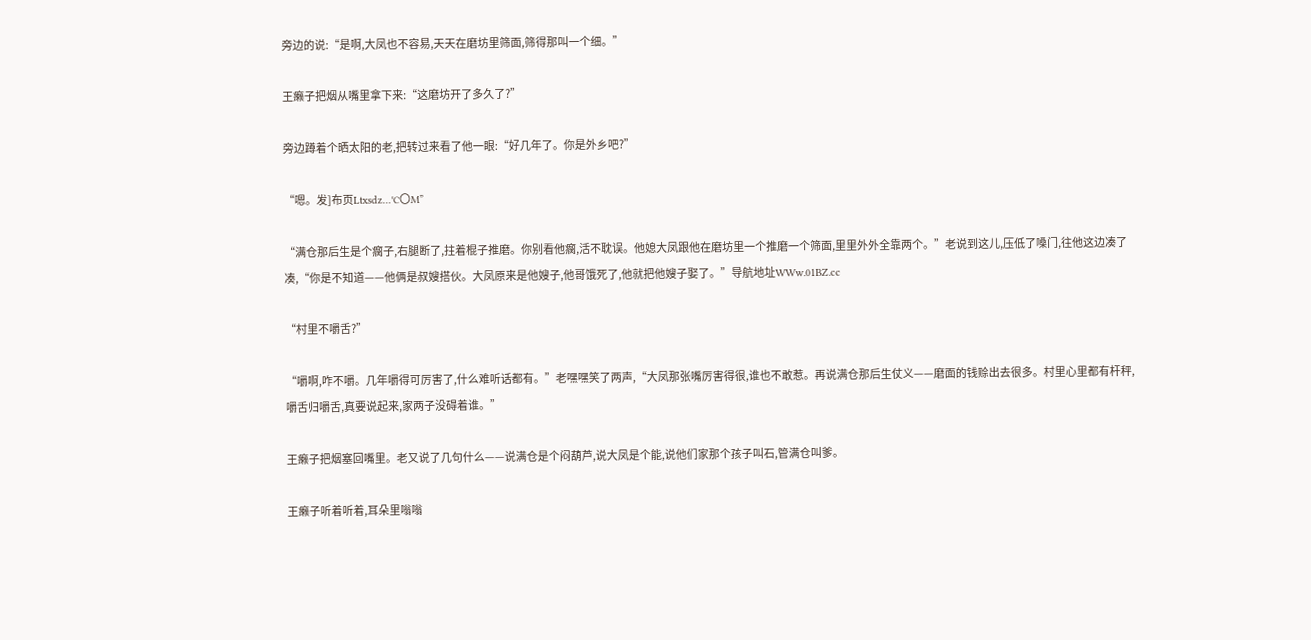旁边的说:“是啊,大凤也不容易,天天在磨坊里筛面,筛得那叫一个细。”

王癞子把烟从嘴里拿下来:“这磨坊开了多久了?”

旁边蹲着个晒太阳的老,把转过来看了他一眼:“好几年了。你是外乡吧?”

“嗯。发]布页Ltxsdz…℃〇M”

“满仓那后生是个瘸子,右腿断了,拄着棍子推磨。你别看他瘸,活不耽误。他媳大凤跟他在磨坊里一个推磨一个筛面,里里外外全靠两个。”老说到这儿,压低了嗓门,往他这边凑了凑,“你是不知道——他俩是叔嫂搭伙。大凤原来是他嫂子,他哥饿死了,他就把他嫂子娶了。”导航地址WWw.01BZ.cc

“村里不嚼舌?”

“嚼啊,咋不嚼。几年嚼得可厉害了,什么难听话都有。”老嘿嘿笑了两声,“大凤那张嘴厉害得很,谁也不敢惹。再说满仓那后生仗义——磨面的钱赊出去很多。村里心里都有杆秤,嚼舌归嚼舌,真要说起来,家两子没碍着谁。”

王癞子把烟塞回嘴里。老又说了几句什么——说满仓是个闷葫芦,说大凤是个能,说他们家那个孩子叫石,管满仓叫爹。

王癞子听着听着,耳朵里嗡嗡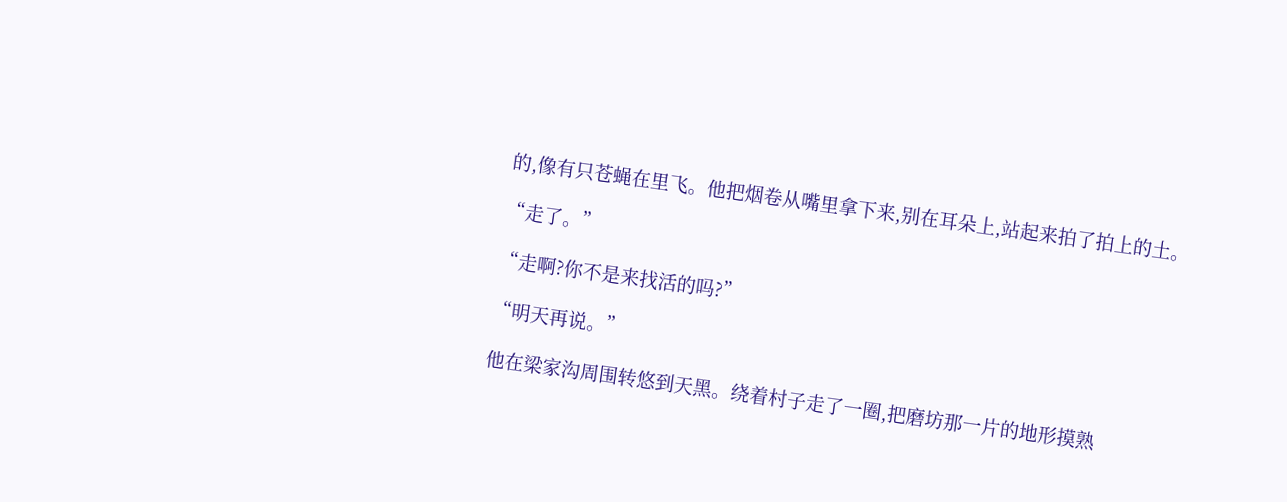的,像有只苍蝇在里飞。他把烟卷从嘴里拿下来,别在耳朵上,站起来拍了拍上的土。

“走了。”

“走啊?你不是来找活的吗?”

“明天再说。”

他在梁家沟周围转悠到天黑。绕着村子走了一圈,把磨坊那一片的地形摸熟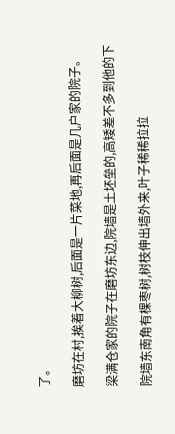了。

磨坊在村,挨着大柳树,后面是一片菜地,再后面是几户家的院子。

梁满仓家的院子在磨坊东边,院墙是土坯垒的,高矮差不多到他的下

院墙东南角有棵枣树,树枝伸出墙外来,叶子稀稀拉拉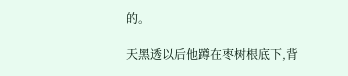的。

天黑透以后他蹲在枣树根底下,背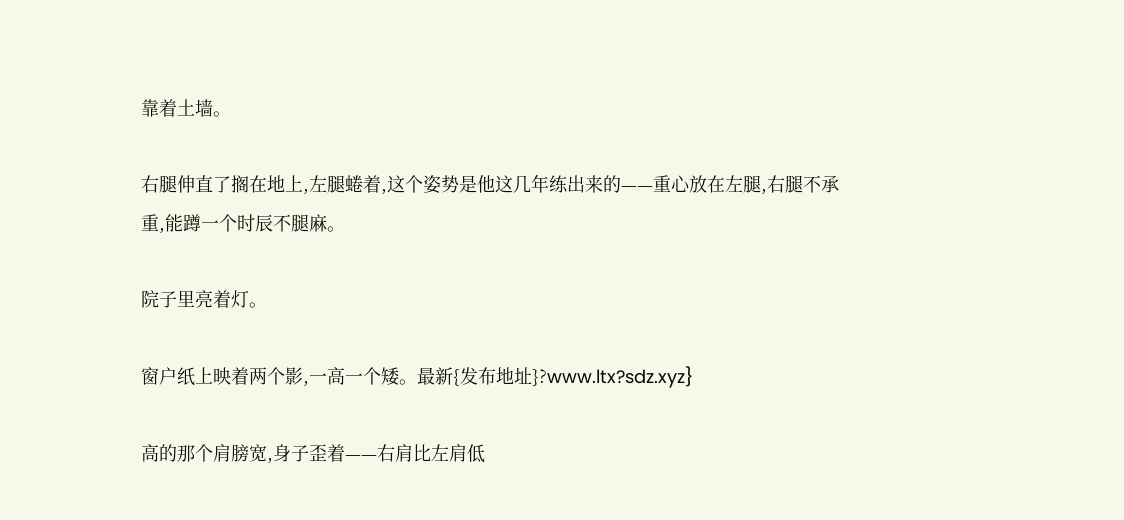靠着土墙。

右腿伸直了搁在地上,左腿蜷着,这个姿势是他这几年练出来的——重心放在左腿,右腿不承重,能蹲一个时辰不腿麻。

院子里亮着灯。

窗户纸上映着两个影,一高一个矮。最新{发布地址}?www.ltx?sdz.xyz}

高的那个肩膀宽,身子歪着——右肩比左肩低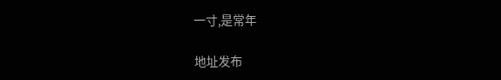一寸,是常年

地址发布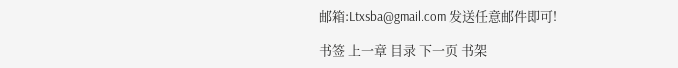邮箱:Ltxsba@gmail.com 发送任意邮件即可!

书签 上一章 目录 下一页 书架